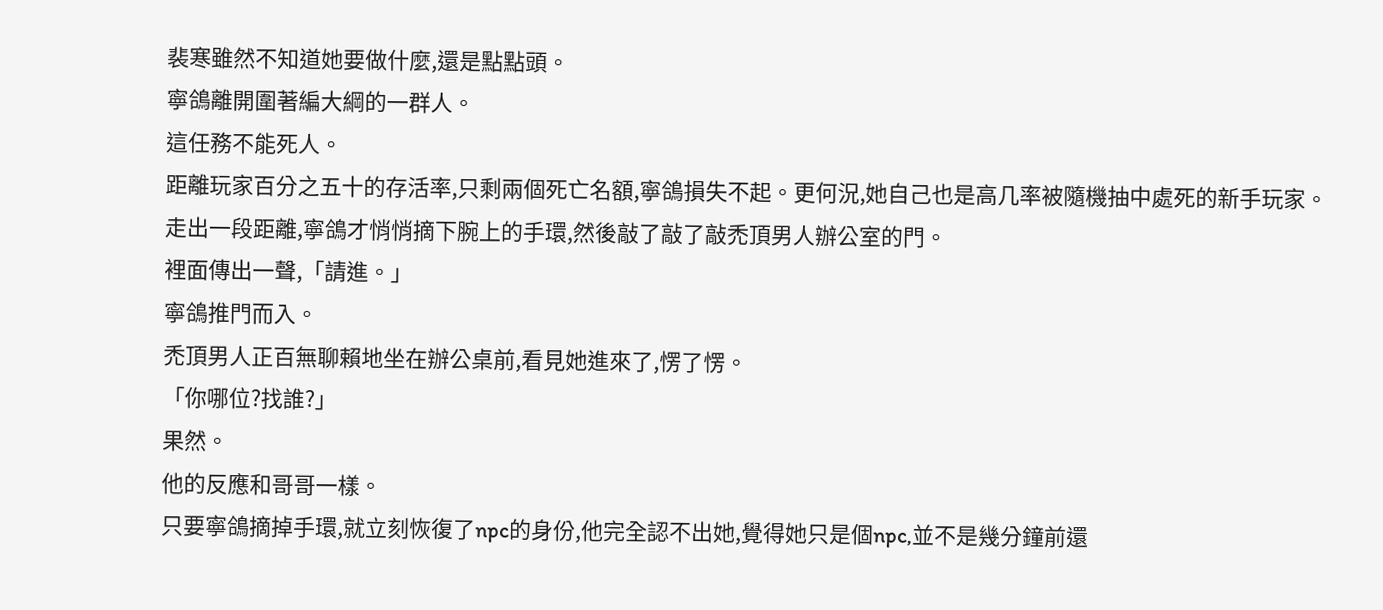裴寒雖然不知道她要做什麼,還是點點頭。
寧鴿離開圍著編大綱的一群人。
這任務不能死人。
距離玩家百分之五十的存活率,只剩兩個死亡名額,寧鴿損失不起。更何況,她自己也是高几率被隨機抽中處死的新手玩家。
走出一段距離,寧鴿才悄悄摘下腕上的手環,然後敲了敲了敲禿頂男人辦公室的門。
裡面傳出一聲,「請進。」
寧鴿推門而入。
禿頂男人正百無聊賴地坐在辦公桌前,看見她進來了,愣了愣。
「你哪位?找誰?」
果然。
他的反應和哥哥一樣。
只要寧鴿摘掉手環,就立刻恢復了npc的身份,他完全認不出她,覺得她只是個npc,並不是幾分鐘前還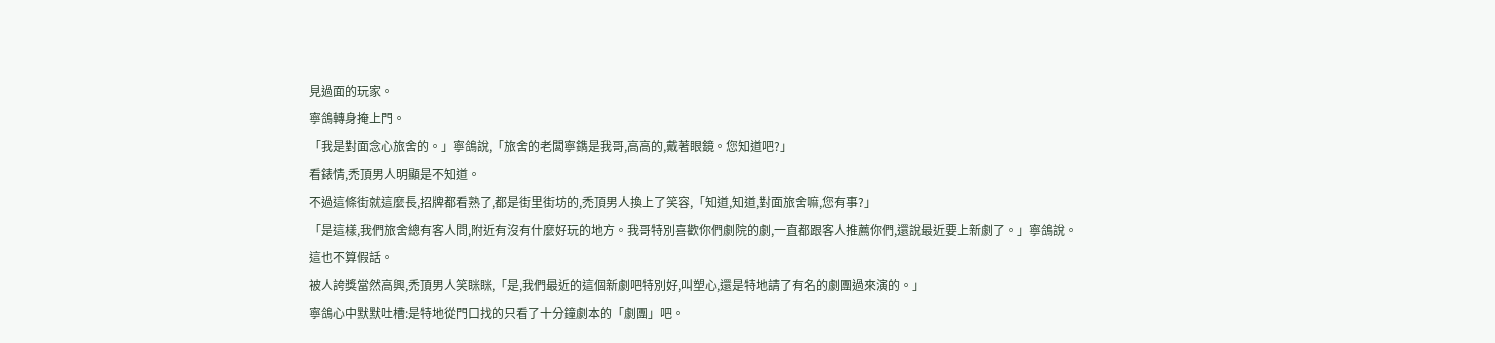見過面的玩家。
寧鴿轉身掩上門。
「我是對面念心旅舍的。」寧鴿說,「旅舍的老闆寧鐫是我哥,高高的,戴著眼鏡。您知道吧?」
看錶情,禿頂男人明顯是不知道。
不過這條街就這麼長,招牌都看熟了,都是街里街坊的,禿頂男人換上了笑容,「知道,知道,對面旅舍嘛,您有事?」
「是這樣,我們旅舍總有客人問,附近有沒有什麼好玩的地方。我哥特別喜歡你們劇院的劇,一直都跟客人推薦你們,還說最近要上新劇了。」寧鴿說。
這也不算假話。
被人誇獎當然高興,禿頂男人笑眯眯,「是,我們最近的這個新劇吧特別好,叫塑心,還是特地請了有名的劇團過來演的。」
寧鴿心中默默吐槽:是特地從門口找的只看了十分鐘劇本的「劇團」吧。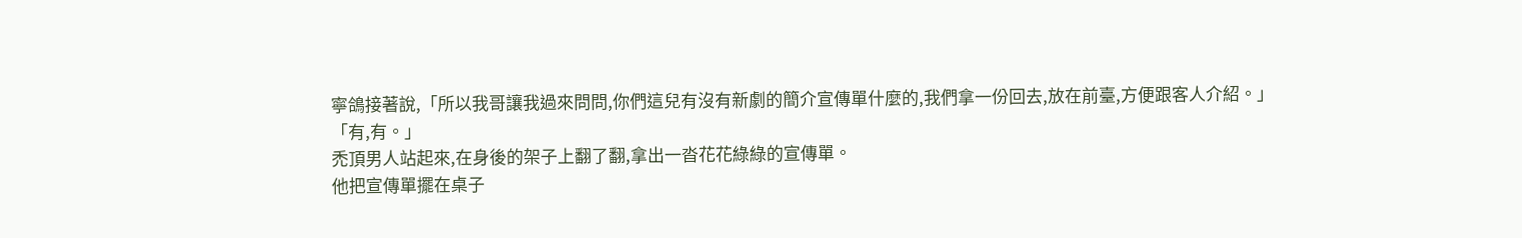寧鴿接著說,「所以我哥讓我過來問問,你們這兒有沒有新劇的簡介宣傳單什麼的,我們拿一份回去,放在前臺,方便跟客人介紹。」
「有,有。」
禿頂男人站起來,在身後的架子上翻了翻,拿出一沓花花綠綠的宣傳單。
他把宣傳單擺在桌子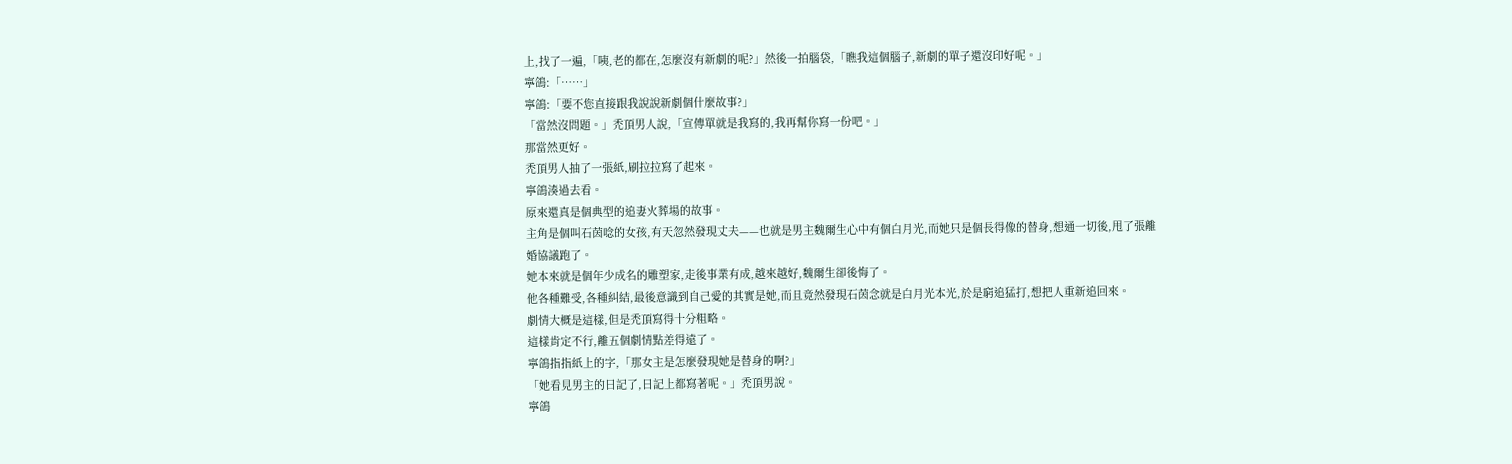上,找了一遍,「咦,老的都在,怎麼沒有新劇的呢?」然後一拍腦袋,「瞧我這個腦子,新劇的單子還沒印好呢。」
寧鴿:「……」
寧鴿:「要不您直接跟我說說新劇個什麼故事?」
「當然沒問題。」禿頂男人說,「宣傳單就是我寫的,我再幫你寫一份吧。」
那當然更好。
禿頂男人抽了一張紙,刷拉拉寫了起來。
寧鴿湊過去看。
原來還真是個典型的追妻火葬場的故事。
主角是個叫石茵唸的女孩,有天忽然發現丈夫——也就是男主魏爾生心中有個白月光,而她只是個長得像的替身,想通一切後,甩了張離婚協議跑了。
她本來就是個年少成名的雕塑家,走後事業有成,越來越好,魏爾生卻後悔了。
他各種難受,各種糾結,最後意識到自己愛的其實是她,而且竟然發現石茵念就是白月光本光,於是窮追猛打,想把人重新追回來。
劇情大概是這樣,但是禿頂寫得十分粗略。
這樣肯定不行,離五個劇情點差得遠了。
寧鴿指指紙上的字,「那女主是怎麼發現她是替身的啊?」
「她看見男主的日記了,日記上都寫著呢。」禿頂男說。
寧鴿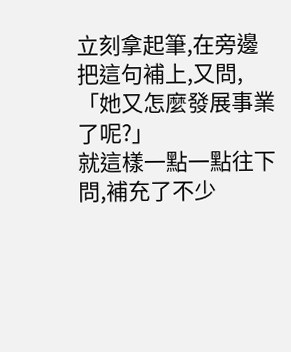立刻拿起筆,在旁邊把這句補上,又問,「她又怎麼發展事業了呢?」
就這樣一點一點往下問,補充了不少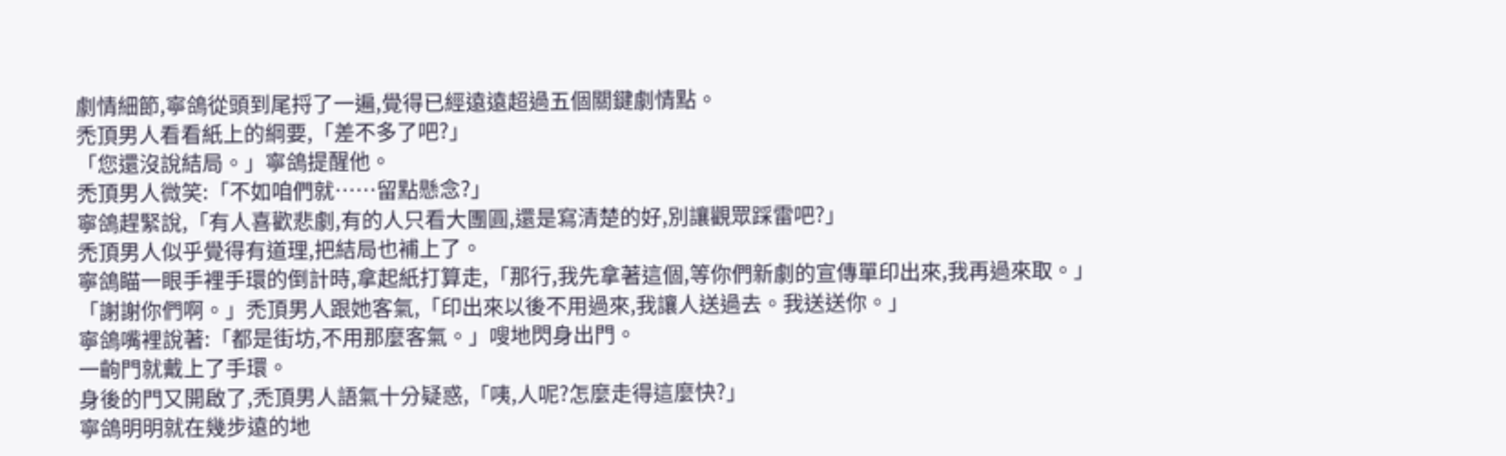劇情細節,寧鴿從頭到尾捋了一遍,覺得已經遠遠超過五個關鍵劇情點。
禿頂男人看看紙上的綱要,「差不多了吧?」
「您還沒說結局。」寧鴿提醒他。
禿頂男人微笑:「不如咱們就……留點懸念?」
寧鴿趕緊說,「有人喜歡悲劇,有的人只看大團圓,還是寫清楚的好,別讓觀眾踩雷吧?」
禿頂男人似乎覺得有道理,把結局也補上了。
寧鴿瞄一眼手裡手環的倒計時,拿起紙打算走,「那行,我先拿著這個,等你們新劇的宣傳單印出來,我再過來取。」
「謝謝你們啊。」禿頂男人跟她客氣,「印出來以後不用過來,我讓人送過去。我送送你。」
寧鴿嘴裡說著:「都是街坊,不用那麼客氣。」嗖地閃身出門。
一齣門就戴上了手環。
身後的門又開啟了,禿頂男人語氣十分疑惑,「咦,人呢?怎麼走得這麼快?」
寧鴿明明就在幾步遠的地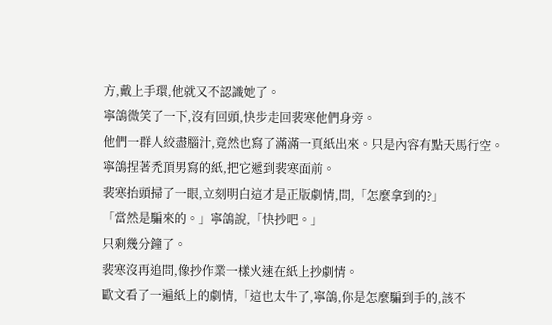方,戴上手環,他就又不認識她了。
寧鴿微笑了一下,沒有回頭,快步走回裴寒他們身旁。
他們一群人絞盡腦汁,竟然也寫了滿滿一頁紙出來。只是內容有點天馬行空。
寧鴿捏著禿頂男寫的紙,把它遞到裴寒面前。
裴寒抬頭掃了一眼,立刻明白這才是正版劇情,問,「怎麼拿到的?」
「當然是騙來的。」寧鴿說,「快抄吧。」
只剩幾分鐘了。
裴寒沒再追問,像抄作業一樣火速在紙上抄劇情。
歐文看了一遍紙上的劇情,「這也太牛了,寧鴿,你是怎麼騙到手的,該不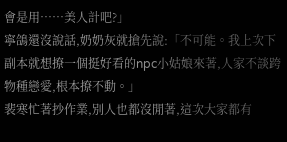會是用……美人計吧?」
寧鴿還沒說話,奶奶灰就搶先說:「不可能。我上次下副本就想撩一個挺好看的npc小姑娘來著,人家不談跨物種戀愛,根本撩不動。」
裴寒忙著抄作業,別人也都沒閒著,這次大家都有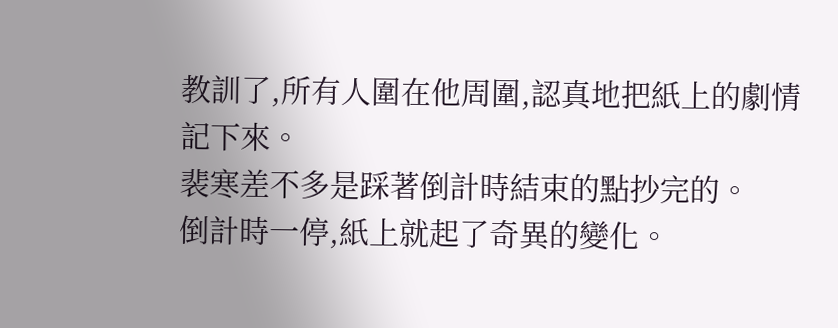教訓了,所有人圍在他周圍,認真地把紙上的劇情記下來。
裴寒差不多是踩著倒計時結束的點抄完的。
倒計時一停,紙上就起了奇異的變化。